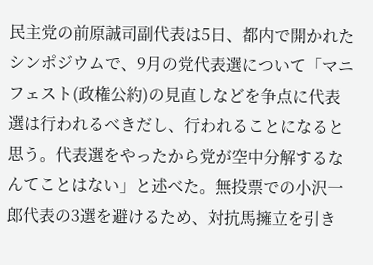民主党の前原誠司副代表は5日、都内で開かれたシンポジウムで、9月の党代表選について「マニフェスト(政権公約)の見直しなどを争点に代表選は行われるべきだし、行われることになると思う。代表選をやったから党が空中分解するなんてことはない」と述べた。無投票での小沢一郎代表の3選を避けるため、対抗馬擁立を引き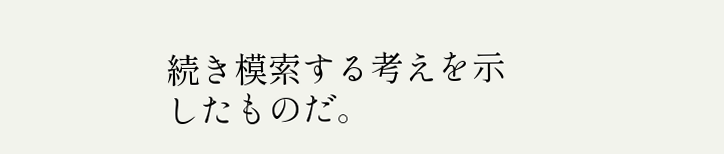続き模索する考えを示したものだ。